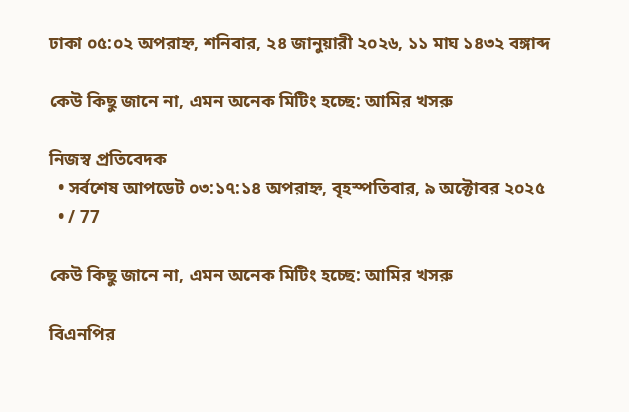ঢাকা ০৫:০২ অপরাহ্ন, শনিবার, ২৪ জানুয়ারী ২০২৬, ১১ মাঘ ১৪৩২ বঙ্গাব্দ

কেউ কিছু জানে না, এমন অনেক মিটিং হচ্ছে: আমির খসরু

নিজস্ব প্রতিবেদক
  • সর্বশেষ আপডেট ০৩:১৭:১৪ অপরাহ্ন, বৃহস্পতিবার, ৯ অক্টোবর ২০২৫
  • / 77

কেউ কিছু জানে না, এমন অনেক মিটিং হচ্ছে: আমির খসরু

বিএনপির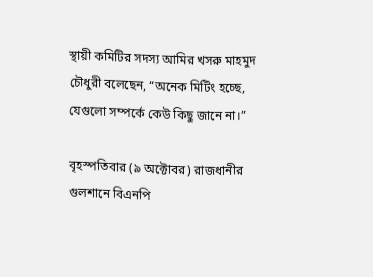স্থায়ী কমিটির সদস্য আমির খসরু মাহমুদ চৌধুরী বলেছেন, “অনেক মিটিং হচ্ছে, যেগুলো সম্পর্কে কেউ কিছু জানে না।”

বৃহস্পতিবার (৯ অক্টোবর) রাজধানীর গুলশানে বিএনপি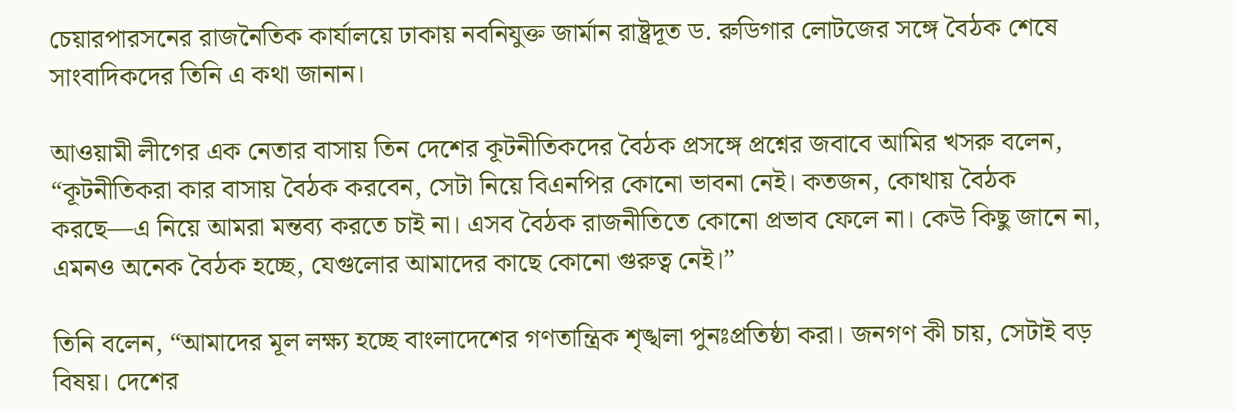চেয়ারপারসনের রাজনৈতিক কার্যালয়ে ঢাকায় নবনিযুক্ত জার্মান রাষ্ট্রদূত ড. রুডিগার লোটজের সঙ্গে বৈঠক শেষে সাংবাদিকদের তিনি এ কথা জানান।

আওয়ামী লীগের এক নেতার বাসায় তিন দেশের কূটনীতিকদের বৈঠক প্রসঙ্গে প্রশ্নের জবাবে আমির খসরু বলেন, “কূটনীতিকরা কার বাসায় বৈঠক করবেন, সেটা নিয়ে বিএনপির কোনো ভাবনা নেই। কতজন, কোথায় বৈঠক করছে—এ নিয়ে আমরা মন্তব্য করতে চাই না। এসব বৈঠক রাজনীতিতে কোনো প্রভাব ফেলে না। কেউ কিছু জানে না, এমনও অনেক বৈঠক হচ্ছে, যেগুলোর আমাদের কাছে কোনো গুরুত্ব নেই।”

তিনি বলেন, “আমাদের মূল লক্ষ্য হচ্ছে বাংলাদেশের গণতান্ত্রিক শৃঙ্খলা পুনঃপ্রতিষ্ঠা করা। জনগণ কী চায়, সেটাই বড় বিষয়। দেশের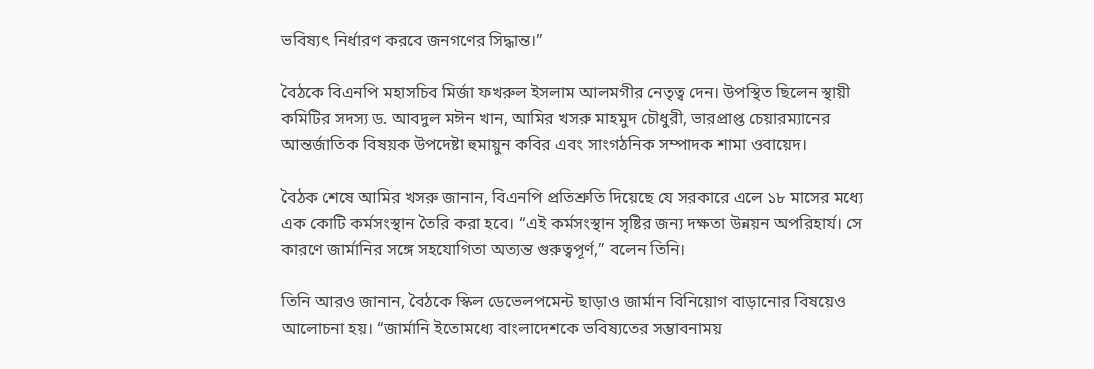ভবিষ্যৎ নির্ধারণ করবে জনগণের সিদ্ধান্ত।”

বৈঠকে বিএনপি মহাসচিব মির্জা ফখরুল ইসলাম আলমগীর নেতৃত্ব দেন। উপস্থিত ছিলেন স্থায়ী কমিটির সদস্য ড. আবদুল মঈন খান, আমির খসরু মাহমুদ চৌধুরী, ভারপ্রাপ্ত চেয়ারম্যানের আন্তর্জাতিক বিষয়ক উপদেষ্টা হুমায়ুন কবির এবং সাংগঠনিক সম্পাদক শামা ওবায়েদ।

বৈঠক শেষে আমির খসরু জানান, বিএনপি প্রতিশ্রুতি দিয়েছে যে সরকারে এলে ১৮ মাসের মধ্যে এক কোটি কর্মসংস্থান তৈরি করা হবে। “এই কর্মসংস্থান সৃষ্টির জন্য দক্ষতা উন্নয়ন অপরিহার্য। সে কারণে জার্মানির সঙ্গে সহযোগিতা অত্যন্ত গুরুত্বপূর্ণ,” বলেন তিনি।

তিনি আরও জানান, বৈঠকে স্কিল ডেভেলপমেন্ট ছাড়াও জার্মান বিনিয়োগ বাড়ানোর বিষয়েও আলোচনা হয়। “জার্মানি ইতোমধ্যে বাংলাদেশকে ভবিষ্যতের সম্ভাবনাময়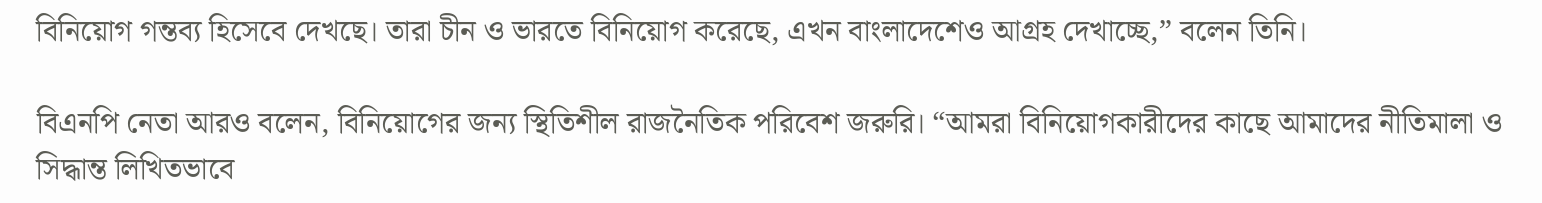বিনিয়োগ গন্তব্য হিসেবে দেখছে। তারা চীন ও ভারতে বিনিয়োগ করেছে, এখন বাংলাদেশেও আগ্রহ দেখাচ্ছে,” বলেন তিনি।

বিএনপি নেতা আরও বলেন, বিনিয়োগের জন্য স্থিতিশীল রাজনৈতিক পরিবেশ জরুরি। “আমরা বিনিয়োগকারীদের কাছে আমাদের নীতিমালা ও সিদ্ধান্ত লিখিতভাবে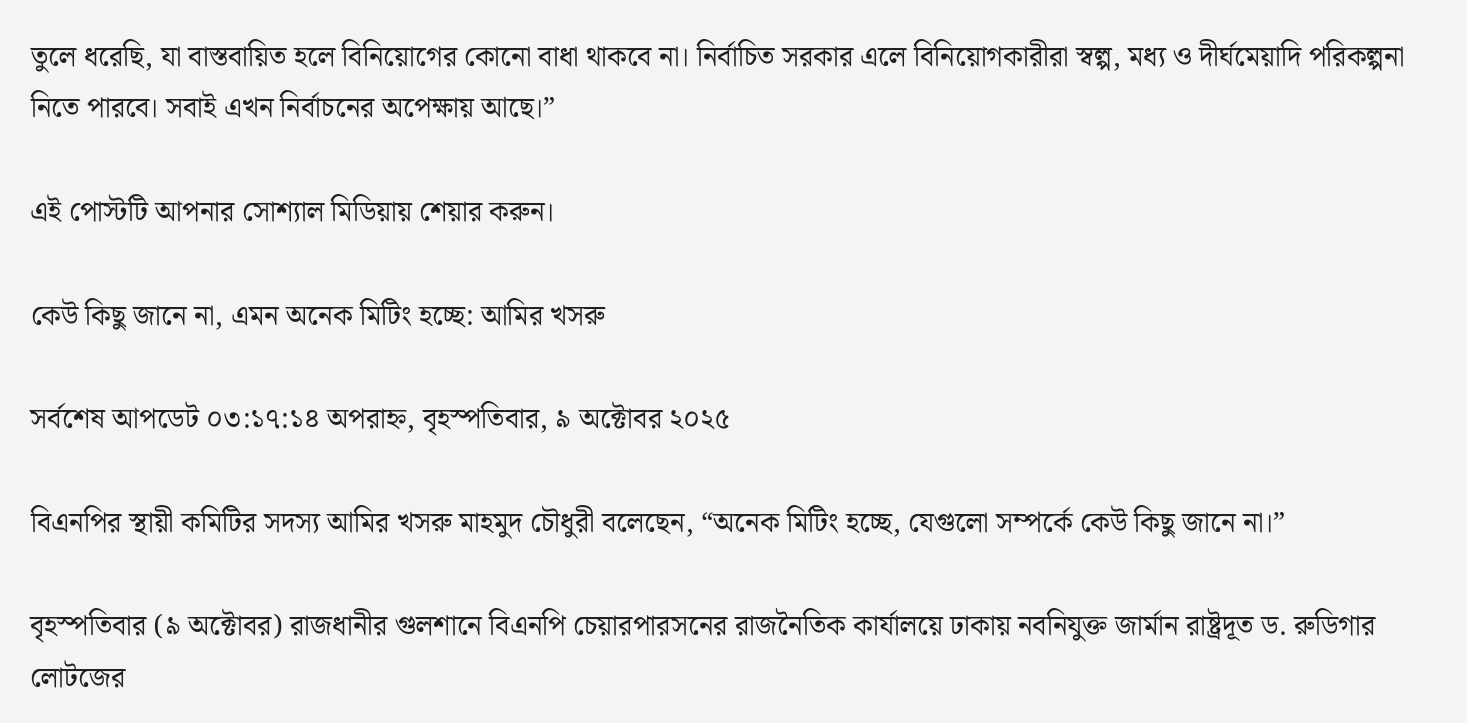তুলে ধরেছি, যা বাস্তবায়িত হলে বিনিয়োগের কোনো বাধা থাকবে না। নির্বাচিত সরকার এলে বিনিয়োগকারীরা স্বল্প, মধ্য ও দীর্ঘমেয়াদি পরিকল্পনা নিতে পারবে। সবাই এখন নির্বাচনের অপেক্ষায় আছে।”

এই পোস্টটি আপনার সোশ্যাল মিডিয়ায় শেয়ার করুন।

কেউ কিছু জানে না, এমন অনেক মিটিং হচ্ছে: আমির খসরু

সর্বশেষ আপডেট ০৩:১৭:১৪ অপরাহ্ন, বৃহস্পতিবার, ৯ অক্টোবর ২০২৫

বিএনপির স্থায়ী কমিটির সদস্য আমির খসরু মাহমুদ চৌধুরী বলেছেন, “অনেক মিটিং হচ্ছে, যেগুলো সম্পর্কে কেউ কিছু জানে না।”

বৃহস্পতিবার (৯ অক্টোবর) রাজধানীর গুলশানে বিএনপি চেয়ারপারসনের রাজনৈতিক কার্যালয়ে ঢাকায় নবনিযুক্ত জার্মান রাষ্ট্রদূত ড. রুডিগার লোটজের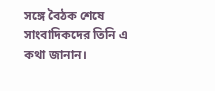সঙ্গে বৈঠক শেষে সাংবাদিকদের তিনি এ কথা জানান।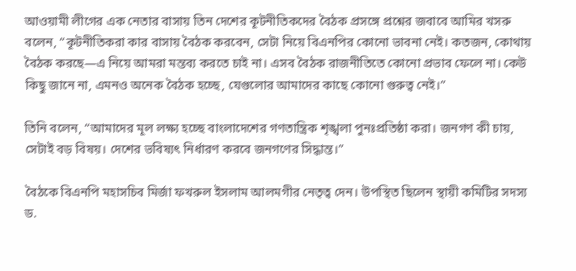আওয়ামী লীগের এক নেতার বাসায় তিন দেশের কূটনীতিকদের বৈঠক প্রসঙ্গে প্রশ্নের জবাবে আমির খসরু বলেন, “কূটনীতিকরা কার বাসায় বৈঠক করবেন, সেটা নিয়ে বিএনপির কোনো ভাবনা নেই। কতজন, কোথায় বৈঠক করছে—এ নিয়ে আমরা মন্তব্য করতে চাই না। এসব বৈঠক রাজনীতিতে কোনো প্রভাব ফেলে না। কেউ কিছু জানে না, এমনও অনেক বৈঠক হচ্ছে, যেগুলোর আমাদের কাছে কোনো গুরুত্ব নেই।”

তিনি বলেন, “আমাদের মূল লক্ষ্য হচ্ছে বাংলাদেশের গণতান্ত্রিক শৃঙ্খলা পুনঃপ্রতিষ্ঠা করা। জনগণ কী চায়, সেটাই বড় বিষয়। দেশের ভবিষ্যৎ নির্ধারণ করবে জনগণের সিদ্ধান্ত।”

বৈঠকে বিএনপি মহাসচিব মির্জা ফখরুল ইসলাম আলমগীর নেতৃত্ব দেন। উপস্থিত ছিলেন স্থায়ী কমিটির সদস্য ড.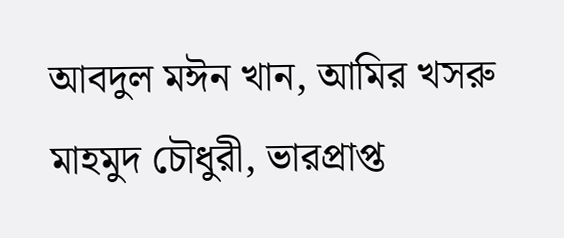আবদুল মঈন খান, আমির খসরু মাহমুদ চৌধুরী, ভারপ্রাপ্ত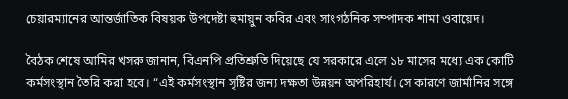চেয়ারম্যানের আন্তর্জাতিক বিষয়ক উপদেষ্টা হুমায়ুন কবির এবং সাংগঠনিক সম্পাদক শামা ওবায়েদ।

বৈঠক শেষে আমির খসরু জানান, বিএনপি প্রতিশ্রুতি দিয়েছে যে সরকারে এলে ১৮ মাসের মধ্যে এক কোটি কর্মসংস্থান তৈরি করা হবে। “এই কর্মসংস্থান সৃষ্টির জন্য দক্ষতা উন্নয়ন অপরিহার্য। সে কারণে জার্মানির সঙ্গে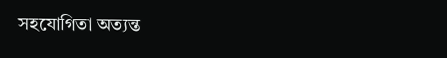সহযোগিতা অত্যন্ত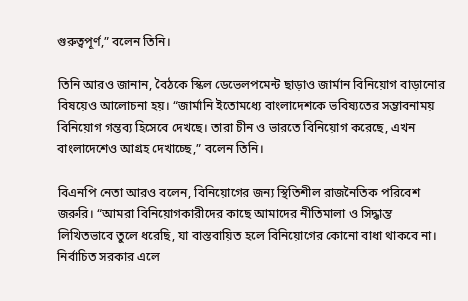গুরুত্বপূর্ণ,” বলেন তিনি।

তিনি আরও জানান, বৈঠকে স্কিল ডেভেলপমেন্ট ছাড়াও জার্মান বিনিয়োগ বাড়ানোর বিষয়েও আলোচনা হয়। “জার্মানি ইতোমধ্যে বাংলাদেশকে ভবিষ্যতের সম্ভাবনাময় বিনিয়োগ গন্তব্য হিসেবে দেখছে। তারা চীন ও ভারতে বিনিয়োগ করেছে, এখন বাংলাদেশেও আগ্রহ দেখাচ্ছে,” বলেন তিনি।

বিএনপি নেতা আরও বলেন, বিনিয়োগের জন্য স্থিতিশীল রাজনৈতিক পরিবেশ জরুরি। “আমরা বিনিয়োগকারীদের কাছে আমাদের নীতিমালা ও সিদ্ধান্ত লিখিতভাবে তুলে ধরেছি, যা বাস্তবায়িত হলে বিনিয়োগের কোনো বাধা থাকবে না। নির্বাচিত সরকার এলে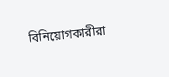বিনিয়োগকারীরা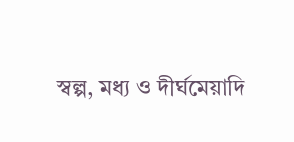স্বল্প, মধ্য ও দীর্ঘমেয়াদি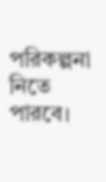পরিকল্পনা নিতে পারবে।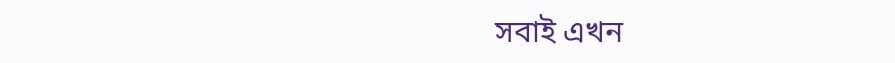সবাই এখন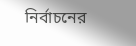নির্বাচনের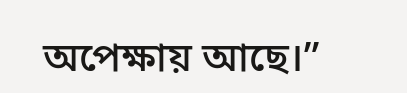অপেক্ষায় আছে।”